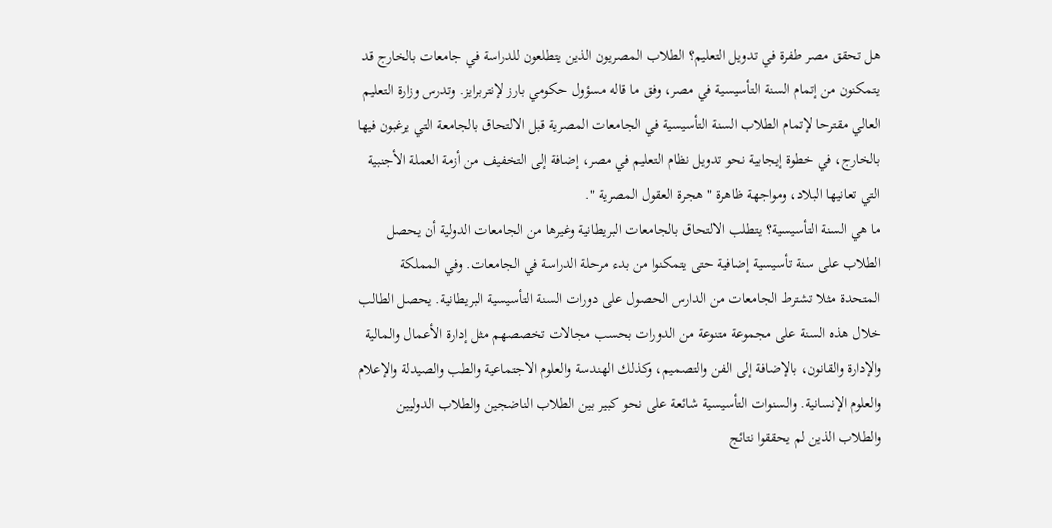هل تحقق مصر طفرة في تدويل التعليم؟ الطلاب المصريون الذين يتطلعون للدراسة في جامعات بالخارج قد يتمكنون من إتمام السنة التأسيسية في مصر، وفق ما قاله مسؤول حكومي بارز لإنتربرايز. وتدرس وزارة التعليم العالي مقترحا لإتمام الطلاب السنة التأسيسية في الجامعات المصرية قبل الالتحاق بالجامعة التي يرغبون فيها بالخارج، في خطوة إيجابية نحو تدويل نظام التعليم في مصر، إضافة إلى التخفيف من أزمة العملة الأجنبية التي تعانيها البلاد، ومواجهة ظاهرة " هجرة العقول المصرية ".
ما هي السنة التأسيسية؟ يتطلب الالتحاق بالجامعات البريطانية وغيرها من الجامعات الدولية أن يحصل الطلاب على سنة تأسيسية إضافية حتى يتمكنوا من بدء مرحلة الدراسة في الجامعات. وفي المملكة المتحدة مثلا تشترط الجامعات من الدارس الحصول على دورات السنة التأسيسية البريطانية. يحصل الطالب خلال هذه السنة على مجموعة متنوعة من الدورات بحسب مجالات تخصصهم مثل إدارة الأعمال والمالية والإدارة والقانون، بالإضافة إلى الفن والتصميم، وكذلك الهندسة والعلوم الاجتماعية والطب والصيدلة والإعلام والعلوم الإنسانية. والسنوات التأسيسية شائعة على نحو كبير بين الطلاب الناضجين والطلاب الدوليين والطلاب الذين لم يحققوا نتائج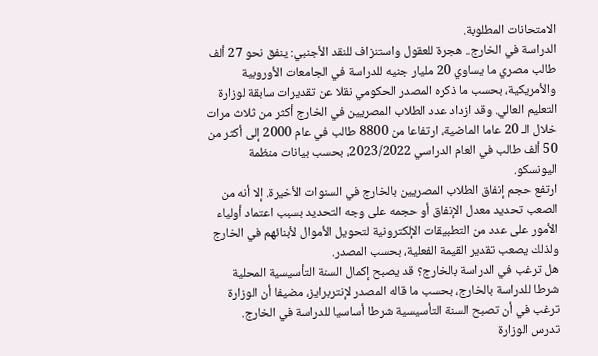الامتحانات المطلوبة.
الدراسة في الخارج.. هجرة للعقول واستنزاف للنقد الأجنبي: ينفق نحو 27 ألف طالب مصري ما يساوي 20 مليار جنيه للدراسة في الجامعات الأوروبية والأمريكية، بحسب ما ذكره المصدر الحكومي نقلا عن تقديرات سابقة لوزارة التعليم العالي. وقد ازداد عدد الطلاب المصريين في الخارج أكثر من ثلاث مرات خلال الـ 20 عاما الماضية، ارتفاعا من 8800 طالب في عام 2000 إلى أكثر من 50 ألف طالب في العام الدراسي 2023/2022، بحسب بيانات منظمة اليونسكو.
ارتفع حجم إنفاق الطلاب المصريين بالخارج في السنوات الأخيرة. إلا أنه من الصعب تحديد معدل الإنفاق أو حجمه على وجه التحديد بسبب اعتماد أولياء الأمور على عدد من التطبيقات الإلكترونية لتحويل الأموال لأبنائهم في الخارج ولذلك يصعب تقدير القيمة الفعلية، بحسب المصدر.
هل ترغب في الدراسة بالخارج؟ قد يصبح إكمال السنة التأسيسية المحلية شرطا للدراسة بالخارج، بحسب ما قاله المصدر لإنتربرايز، مضيفا أن الوزارة ترغب في أن تصبح السنة التأسيسية شرطا أساسيا للدراسة في الخارج.
تدرس الوزارة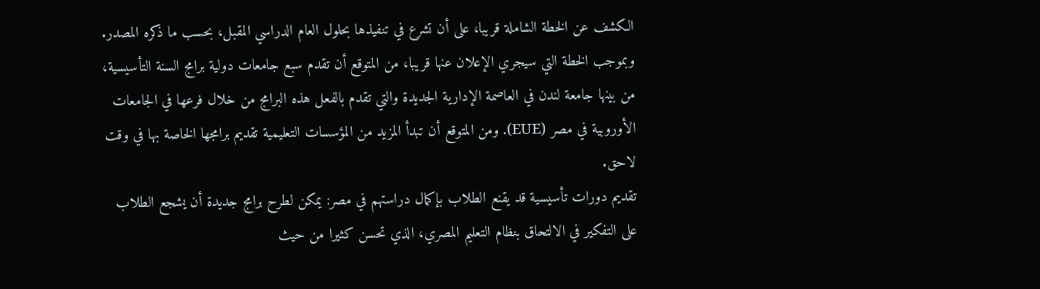الكشف عن الخطة الشاملة قريبا، على أن تشرع في تنفيذها بحلول العام الدراسي المقبل، بحسب ما ذكره المصدر. وبموجب الخطة التي سيجري الإعلان عنها قريبا، من المتوقع أن تقدم سبع جامعات دولية برامج السنة التأسيسية، من بينها جامعة لندن في العاصمة الإدارية الجديدة والتي تقدم بالفعل هذه البرامج من خلال فرعها في الجامعات الأوروبية في مصر (EUE). ومن المتوقع أن تبدأ المزيد من المؤسسات التعليمية تقديم برامجها الخاصة بها في وقت لاحق.
تقديم دورات تأسيسية قد يقنع الطلاب بإكمال دراستهم في مصر: يمكن لطرح برامج جديدة أن يشجع الطلاب على التفكير في الالتحاق بنظام التعليم المصري، الذي تحسن كثيرا من حيث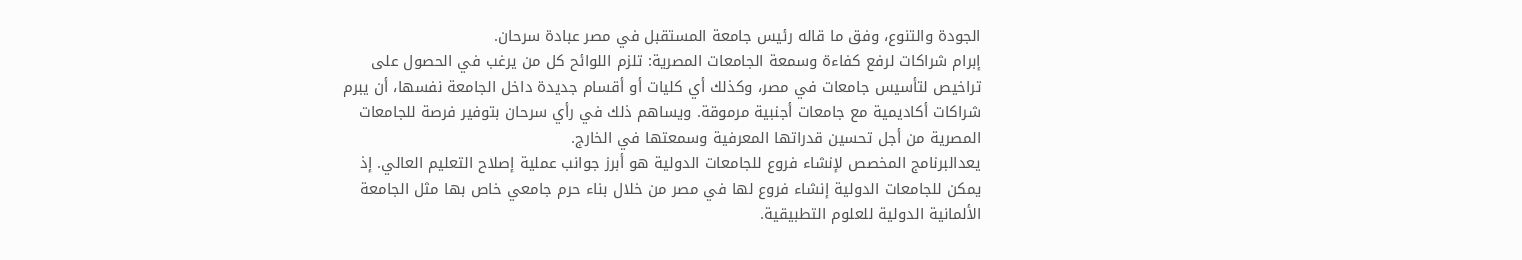الجودة والتنوع، وفق ما قاله رئيس جامعة المستقبل في مصر عبادة سرحان.
إبرام شراكات لرفع كفاءة وسمعة الجامعات المصرية: تلزم اللوائح كل من يرغب في الحصول على تراخيص لتأسيس جامعات في مصر، وكذلك أي كليات أو أقسام جديدة داخل الجامعة نفسها، أن يبرم شراكات أكاديمية مع جامعات أجنبية مرموقة. ويساهم ذلك في رأي سرحان بتوفير فرصة للجامعات المصرية من أجل تحسين قدراتها المعرفية وسمعتها في الخارج.
يعدالبرنامج المخصص لإنشاء فروع للجامعات الدولية هو أبرز جوانب عملية إصلاح التعليم العالي. إذ يمكن للجامعات الدولية إنشاء فروع لها في مصر من خلال بناء حرم جامعي خاص بها مثل الجامعة الألمانية الدولية للعلوم التطبيقية.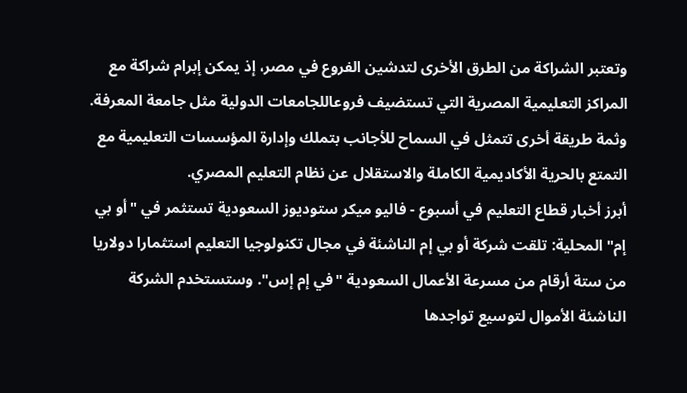وتعتبر الشراكة من الطرق الأخرى لتدشين الفروع في مصر، إذ يمكن إبرام شراكة مع المراكز التعليمية المصرية التي تستضيف فروعاللجامعات الدولية مثل جامعة المعرفة. وثمة طريقة أخرى تتمثل في السماح للأجانب بتملك وإدارة المؤسسات التعليمية مع التمتع بالحرية الأكاديمية الكاملة والاستقلال عن نظام التعليم المصري.
أبرز أخبار قطاع التعليم في أسبوع - فاليو ميكر ستوديوز السعودية تستثمر في "أو بي إم" المحلية: تلقت شركة أو بي إم الناشئة في مجال تكنولوجيا التعليم استثمارا دولاريا من ستة أرقام من مسرعة الأعمال السعودية "في إم إس". وستستخدم الشركة الناشئة الأموال لتوسيع تواجدها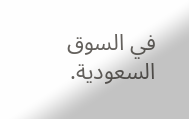في السوق السعودية.